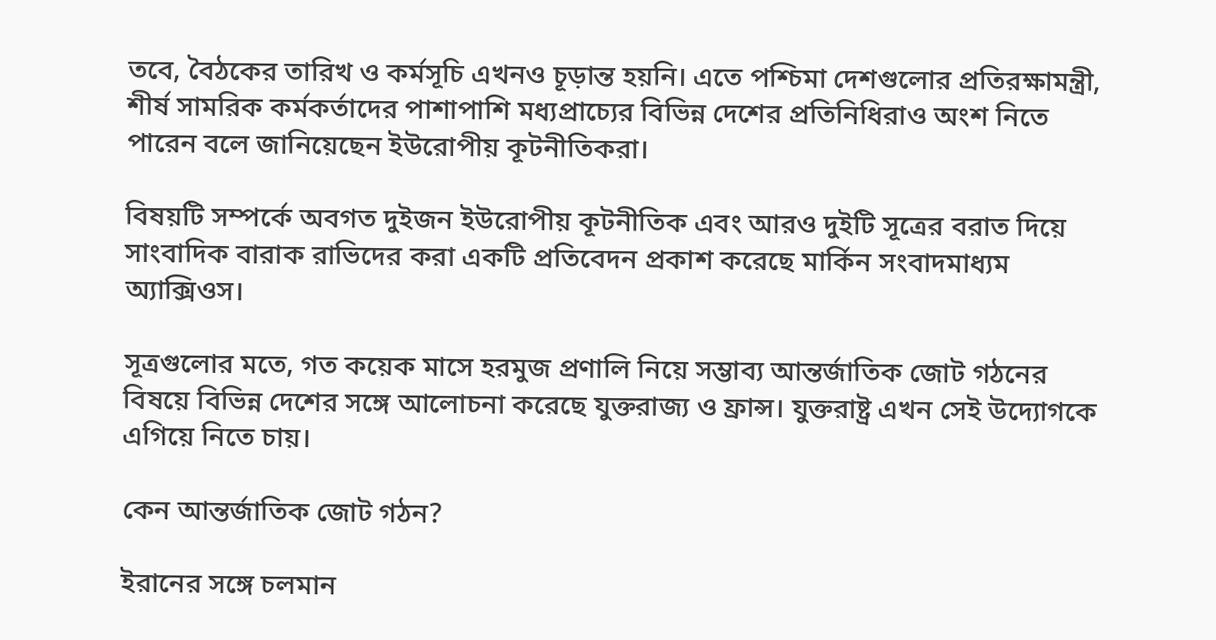তবে, বৈঠকের তারিখ ও কর্মসূচি এখনও চূড়ান্ত হয়নি। এতে পশ্চিমা দেশগুলোর প্রতিরক্ষামন্ত্রী, শীর্ষ সামরিক কর্মকর্তাদের পাশাপাশি মধ্যপ্রাচ্যের বিভিন্ন দেশের প্রতিনিধিরাও অংশ নিতে পারেন বলে জানিয়েছেন ইউরোপীয় কূটনীতিকরা।

বিষয়টি সম্পর্কে অবগত দুইজন ইউরোপীয় কূটনীতিক এবং আরও দুইটি সূত্রের বরাত দিয়ে সাংবাদিক বারাক রাভিদের করা একটি প্রতিবেদন প্রকাশ করেছে মার্কিন সংবাদমাধ্যম অ্যাক্সিওস।

সূত্রগুলোর মতে, গত কয়েক মাসে হরমুজ প্রণালি নিয়ে সম্ভাব্য আন্তর্জাতিক জোট গঠনের বিষয়ে বিভিন্ন দেশের সঙ্গে আলোচনা করেছে যুক্তরাজ্য ও ফ্রান্স। যুক্তরাষ্ট্র এখন সেই উদ্যোগকে এগিয়ে নিতে চায়।

কেন আন্তর্জাতিক জোট গঠন?

ইরানের সঙ্গে চলমান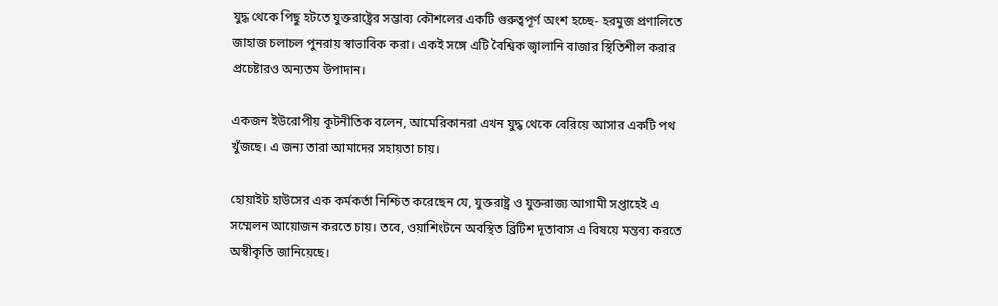যুদ্ধ থেকে পিছু হটতে যুক্তরাষ্ট্রের সম্ভাব্য কৌশলের একটি গুরুত্বপূর্ণ অংশ হচ্ছে- হরমুজ প্রণালিতে জাহাজ চলাচল পুনরায় স্বাভাবিক করা। একই সঙ্গে এটি বৈশ্বিক জ্বালানি বাজার স্থিতিশীল করার প্রচেষ্টারও অন্যতম উপাদান।

একজন ইউরোপীয় কূটনীতিক বলেন, আমেরিকানরা এখন যুদ্ধ থেকে বেরিয়ে আসার একটি পথ খুঁজছে। এ জন্য তারা আমাদের সহায়তা চায়।

হোয়াইট হাউসের এক কর্মকর্তা নিশ্চিত করেছেন যে, যুক্তরাষ্ট্র ও যুক্তরাজ্য আগামী সপ্তাহেই এ সম্মেলন আয়োজন করতে চায়। তবে, ওয়াশিংটনে অবস্থিত ব্রিটিশ দূতাবাস এ বিষয়ে মন্তব্য করতে অস্বীকৃতি জানিয়েছে।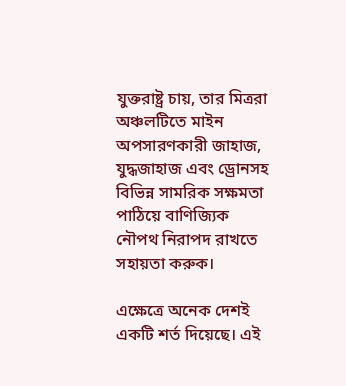যুক্তরাষ্ট্র চায়, তার মিত্ররা অঞ্চলটিতে মাইন অপসারণকারী জাহাজ, যুদ্ধজাহাজ এবং ড্রোনসহ বিভিন্ন সামরিক সক্ষমতা পাঠিয়ে বাণিজ্যিক নৌপথ নিরাপদ রাখতে সহায়তা করুক।

এক্ষেত্রে অনেক দেশই একটি শর্ত দিয়েছে। এই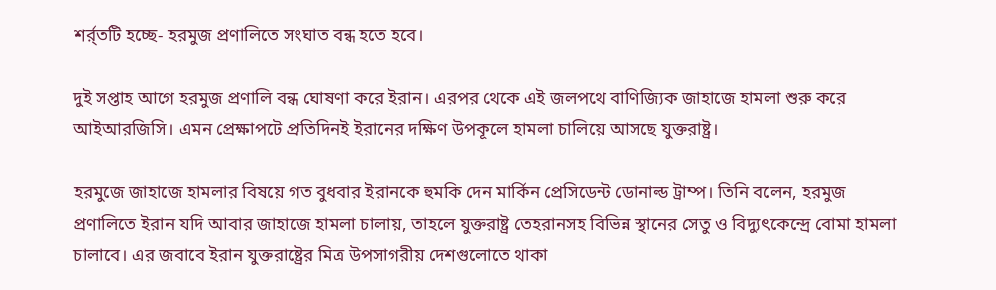শর্র্তটি হচ্ছে- হরমুজ প্রণালিতে সংঘাত বন্ধ হতে হবে।

দুই সপ্তাহ আগে হরমুজ প্রণালি বন্ধ ঘোষণা করে ইরান। এরপর থেকে এই জলপথে বাণিজ্যিক জাহাজে হামলা শুরু করে আইআরজিসি। এমন প্রেক্ষাপটে প্রতিদিনই ইরানের দক্ষিণ উপকূলে হামলা চালিয়ে আসছে যুক্তরাষ্ট্র।

হরমুজে জাহাজে হামলার বিষয়ে গত বুধবার ইরানকে হুমকি দেন মার্কিন প্রেসিডেন্ট ডোনাল্ড ট্রাম্প। তিনি বলেন, হরমুজ প্রণালিতে ইরান যদি আবার জাহাজে হামলা চালায়, তাহলে যুক্তরাষ্ট্র তেহরানসহ বিভিন্ন স্থানের সেতু ও বিদ্যুৎকেন্দ্রে বোমা হামলা চালাবে। এর জবাবে ইরান যুক্তরাষ্ট্রের মিত্র উপসাগরীয় দেশগুলোতে থাকা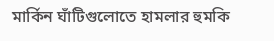মার্কিন ঘাঁটিগুলোতে হামলার হুমকি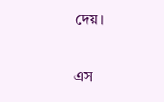দেয়।

এস